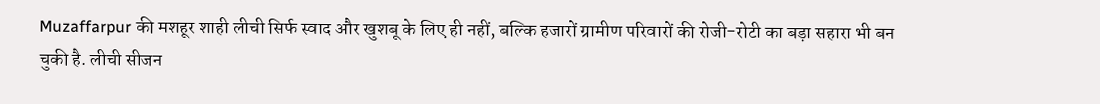Muzaffarpur की मशहूर शाही लीची सिर्फ स्वाद और खुशबू के लिए ही नहीं, बल्कि हजारों ग्रामीण परिवारों की रोजी-रोटी का बड़ा सहारा भी बन चुकी है. लीची सीजन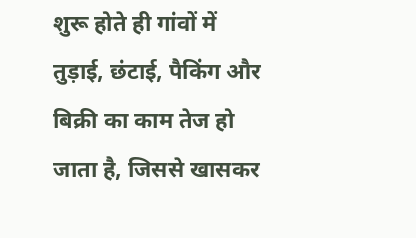शुरू होते ही गांवों में तुड़ाई, छंटाई, पैकिंग और बिक्री का काम तेज हो जाता है, जिससे खासकर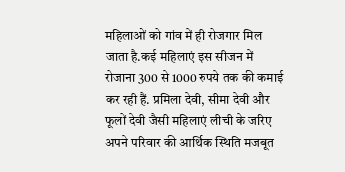महिलाओं को गांव में ही रोजगार मिल जाता है.कई महिलाएं इस सीजन में रोजाना 300 से 1000 रुपये तक की कमाई कर रही हैं. प्रमिला देवी, सीमा देवी और फूलों देवी जैसी महिलाएं लीची के जरिए अपने परिवार की आर्थिक स्थिति मजबूत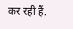कर रही हैं.